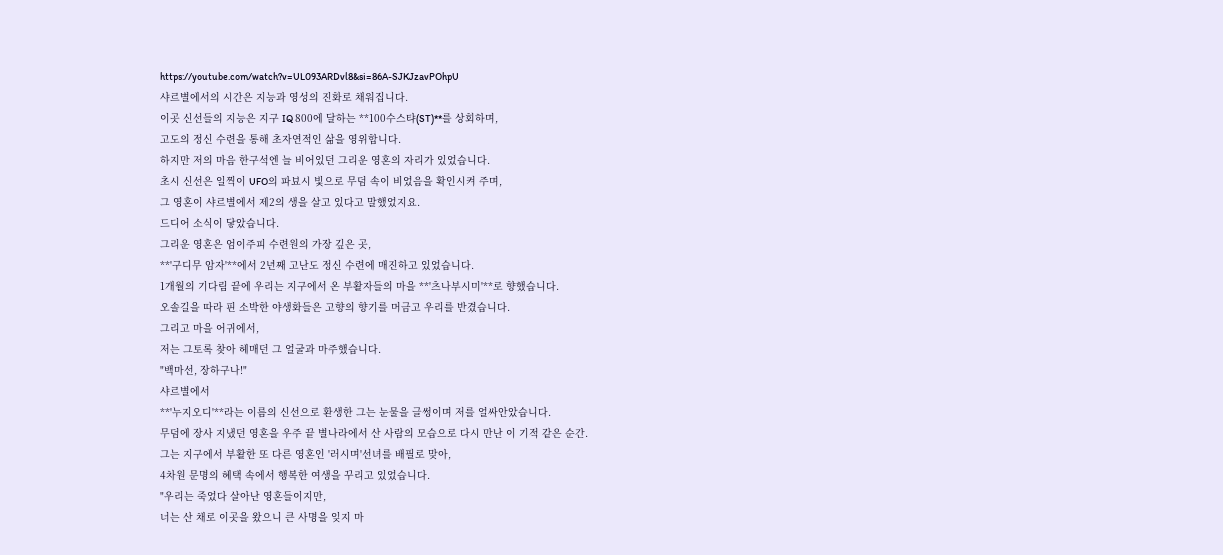https://youtube.com/watch?v=UL093ARDvl8&si=86A-SJKJzavPOhpU
샤르별에서의 시간은 지능과 영성의 진화로 채워집니다.
이곳 신선들의 지능은 지구 IQ 800에 달하는 **100수스탸(ST)**를 상회하며,
고도의 정신 수련을 통해 초자연적인 삶을 영위합니다.
하지만 저의 마음 한구석엔 늘 비어있던 그리운 영혼의 자리가 있었습니다.
초시 신선은 일찍이 UFO의 파뵤시 빛으로 무덤 속이 비었음을 확인시켜 주며,
그 영혼이 샤르별에서 제2의 생을 살고 있다고 말했었지요.
드디어 소식이 닿았습니다.
그리운 영혼은 엄이주피 수련원의 가장 깊은 곳,
**'구디무 암자'**에서 2년째 고난도 정신 수련에 매진하고 있었습니다.
1개월의 기다림 끝에 우리는 지구에서 온 부활자들의 마을 **'츠나부시미'**로 향했습니다.
오솔길을 따라 핀 소박한 야생화들은 고향의 향기를 머금고 우리를 반겼습니다.
그리고 마을 어귀에서,
저는 그토록 찾아 헤매던 그 얼굴과 마주했습니다.
"백마선, 장하구나!"
샤르별에서
**'누지오디'**라는 이름의 신선으로 환생한 그는 눈물을 글썽이며 저를 얼싸안았습니다.
무덤에 장사 지냈던 영혼을 우주 끝 별나라에서 산 사람의 모습으로 다시 만난 이 기적 같은 순간.
그는 지구에서 부활한 또 다른 영혼인 '러시며'선녀를 배필로 맞아,
4차원 문명의 혜택 속에서 행복한 여생을 꾸리고 있었습니다.
"우리는 죽었다 살아난 영혼들이지만,
너는 산 채로 이곳을 왔으니 큰 사명을 잊지 마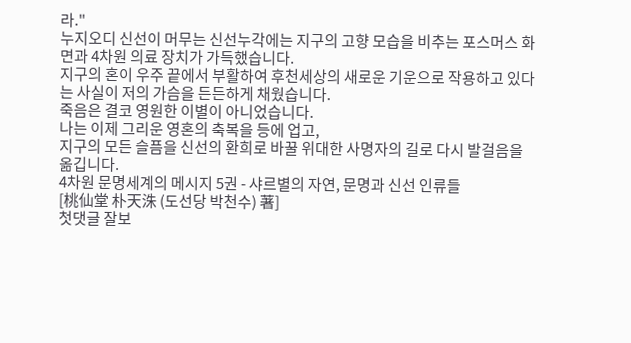라."
누지오디 신선이 머무는 신선누각에는 지구의 고향 모습을 비추는 포스머스 화면과 4차원 의료 장치가 가득했습니다.
지구의 혼이 우주 끝에서 부활하여 후천세상의 새로운 기운으로 작용하고 있다는 사실이 저의 가슴을 든든하게 채웠습니다.
죽음은 결코 영원한 이별이 아니었습니다.
나는 이제 그리운 영혼의 축복을 등에 업고,
지구의 모든 슬픔을 신선의 환희로 바꿀 위대한 사명자의 길로 다시 발걸음을 옮깁니다.
4차원 문명세계의 메시지 5권 - 샤르별의 자연, 문명과 신선 인류들
[桃仙堂 朴天洙 (도선당 박천수) 著]
첫댓글 잘보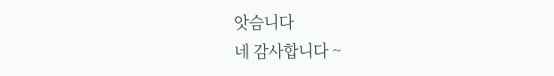앗슴니다
네 감사합니다 ~